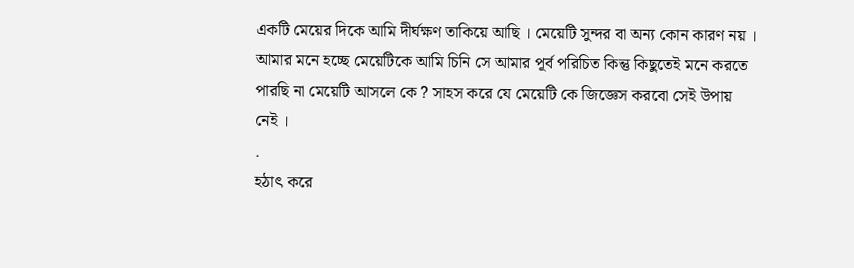একটি মেয়ের দিকে আমি দীর্ঘক্ষণ তাকিয়ে আছি । মেয়েটি সুন্দর বা অন্য কোন কারণ নয় । আমার মনে হচ্ছে মেয়েটিকে আমি চিনি সে আমার পূর্ব পরিচিত কিন্তু কিছুতেই মনে করতে পারছি না মেয়েটি আসলে কে ? সাহস করে যে মেয়েটি কে জিজ্ঞেস করবো সেই উপায় নেই ।
.
হঠাৎ করে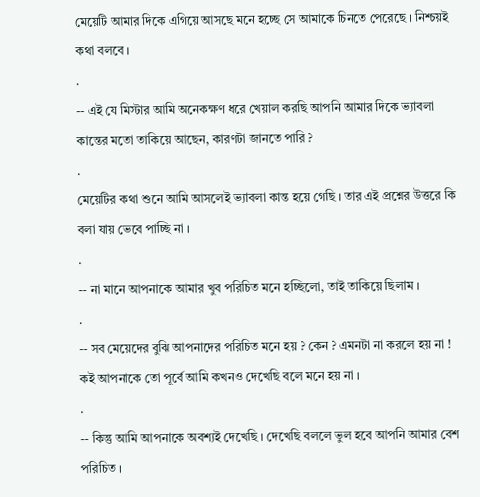মেয়েটি আমার দিকে এগিয়ে আসছে মনে হচ্ছে সে আমাকে চিনতে পেরেছে । নিশ্চয়ই কথা বলবে ।
.
-- এই যে মিস্টার আমি অনেকক্ষণ ধরে খেয়াল করছি আপনি আমার দিকে ভ্যাবলা কান্তের মতো তাকিয়ে আছেন, কারণটা জানতে পারি ?
.
মেয়েটির কথা শুনে আমি আসলেই ভ্যাবলা কান্ত হয়ে গেছি । তার এই প্রশ্নের উত্তরে কি বলা যায় ভেবে পাচ্ছি না ।
.
-- না মানে আপনাকে আমার খুব পরিচিত মনে হচ্ছিলো, তাই তাকিয়ে ছিলাম ।
.
-- সব মেয়েদের বুঝি আপনাদের পরিচিত মনে হয় ? কেন ? এমনটা না করলে হয় না ! কই আপনাকে তো পূর্বে আমি কখনও দেখেছি বলে মনে হয় না ।
.
-- কিন্তু আমি আপনাকে অবশ্যই দেখেছি । দেখেছি বললে ভুল হবে আপনি আমার বেশ পরিচিত ।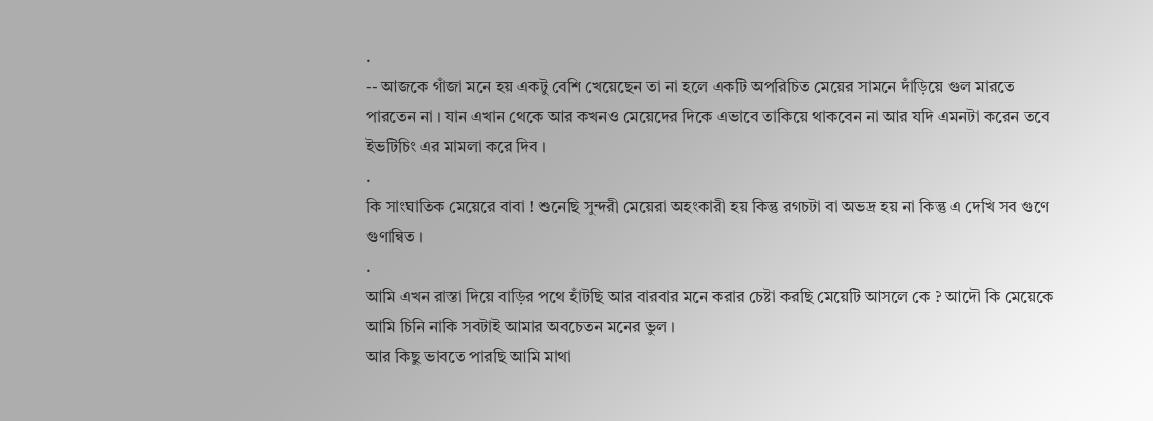.
-- আজকে গাঁজা মনে হয় একটু বেশি খেয়েছেন তা না হলে একটি অপরিচিত মেয়ের সামনে দাঁড়িয়ে গুল মারতে পারতেন না । যান এখান থেকে আর কখনও মেয়েদের দিকে এভাবে তাকিয়ে থাকবেন না আর যদি এমনটা করেন তবে ইভটিচিং এর মামলা করে দিব ।
.
কি সাংঘাতিক মেয়েরে বাবা ! শুনেছি সুন্দরী মেয়েরা অহংকারী হয় কিন্তু রগচটা বা অভদ্র হয় না কিন্তু এ দেখি সব গুণে গুণান্বিত ।
.
আমি এখন রাস্তা দিয়ে বাড়ির পথে হাঁটছি আর বারবার মনে করার চেষ্টা করছি মেয়েটি আসলে কে ? আদৌ কি মেয়েকে আমি চিনি নাকি সবটাই আমার অবচেতন মনের ভুল ।
আর কিছু ভাবতে পারছি আমি মাথা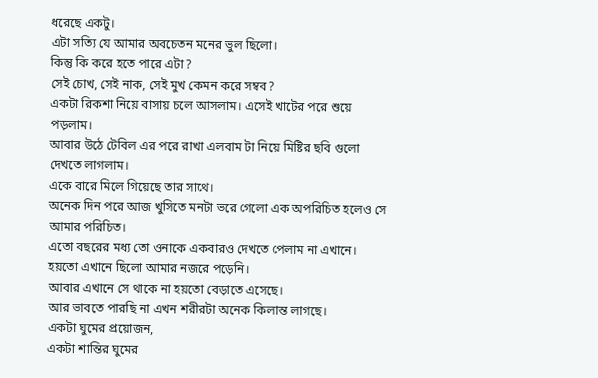ধরেছে একটু।
এটা সত্যি যে আমার অবচেতন মনের ভুল ছিলো।
কিন্তু কি করে হতে পারে এটা?
সেই চোখ, সেই নাক, সেই মুখ কেমন করে সম্বব?
একটা রিকশা নিয়ে বাসায় চলে আসলাম। এসেই খাটের পরে শুয়ে পড়লাম।
আবার উঠে টেবিল এর পরে রাখা এলবাম টা নিয়ে মিষ্টির ছবি গুলো দেখতে লাগলাম।
একে বারে মিলে গিয়েছে তার সাথে।
অনেক দিন পরে আজ খুসিতে মনটা ভরে গেলো এক অপরিচিত হলেও সে আমার পরিচিত।
এতো বছরের মধ্য তো ওনাকে একবারও দেখতে পেলাম না এখানে।
হয়তো এখানে ছিলো আমার নজরে পড়েনি।
আবার এখানে সে থাকে না হয়তো বেড়াতে এসেছে।
আর ভাবতে পারছি না এখন শরীরটা অনেক কিলান্ত লাগছে।
একটা ঘুমের প্রয়োজন,
একটা শান্তির ঘুমের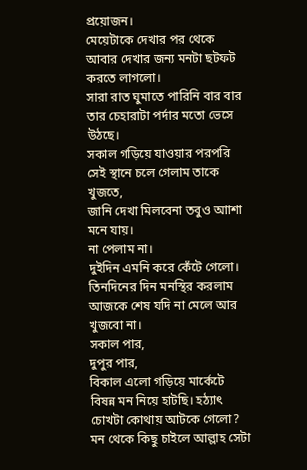প্রয়োজন।
মেয়েটাকে দেখার পর থেকে আবার দেখার জন্য মনটা ছটফট করতে লাগলো।
সারা রাত ঘুমাতে পারিনি বার বার তার চেহারাটা পর্দার মতো ভেসে উঠছে।
সকাল গড়িয়ে যাওয়ার পরপরি সেই স্থানে চলে গেলাম তাকে খুজতে,
জানি দেখা মিলবেনা তবুও আাশা মনে যায়।
না পেলাম না।
দুইদিন এমনি করে কেঁটে গেলো।
তিনদিনের দিন মনস্থির করলাম আজকে শেষ যদি না মেলে আর খুজবো না।
সকাল পার,
দুপুর পার,
বিকাল এলো গড়িয়ে মার্কেটে বিষন্ন মন নিয়ে হাটছি। হঠ্যাৎ চোখটা কোথায় আটকে গেলো?
মন থেকে কিছু চাইলে আল্লাহ সেটা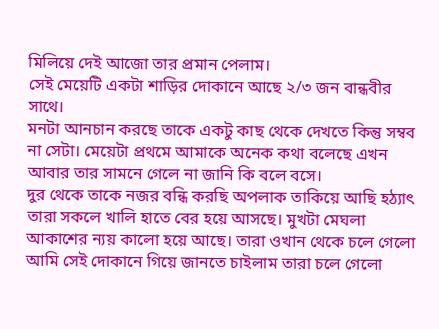মিলিয়ে দেই আজো তার প্রমান পেলাম।
সেই মেয়েটি একটা শাড়ির দোকানে আছে ২/৩ জন বান্ধবীর সাথে।
মনটা আনচান করছে তাকে একটু কাছ থেকে দেখতে কিন্তু সম্বব না সেটা। মেয়েটা প্রথমে আমাকে অনেক কথা বলেছে এখন আবার তার সামনে গেলে না জানি কি বলে বসে।
দুর থেকে তাকে নজর বন্ধি করছি অপলাক তাকিয়ে আছি হঠ্যাৎ তারা সকলে খালি হাতে বের হয়ে আসছে। মুখটা মেঘলা আকাশের ন্যয় কালো হয়ে আছে। তারা ওখান থেকে চলে গেলো আমি সেই দোকানে গিয়ে জানতে চাইলাম তারা চলে গেলো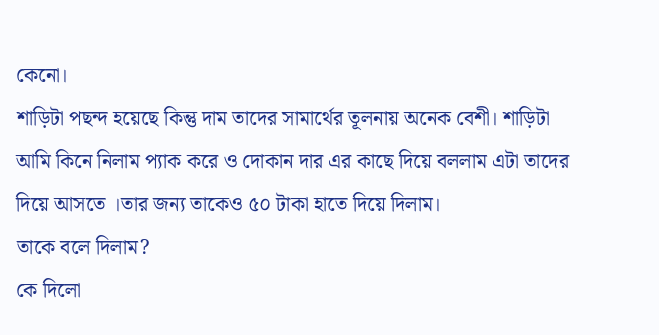কেনো।
শাড়িটা পছন্দ হয়েছে কিন্তু দাম তাদের সামার্থের তূলনায় অনেক বেশী। শাড়িটা আমি কিনে নিলাম প্যাক করে ও দোকান দার এর কাছে দিয়ে বললাম এটা তাদের দিয়ে আসতে ।তার জন্য তাকেও ৫০ টাকা হাতে দিয়ে দিলাম।
তাকে বলে দিলাম?
কে দিলো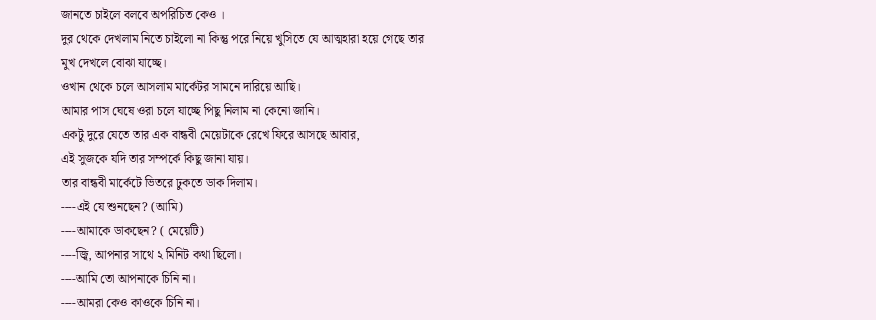জানতে চাইলে বলবে অপরিচিত কেও ।
দুর থেকে দেখলাম নিতে চাইলো না কিন্তু পরে নিয়ে খুসিতে যে আত্মহারা হয়ে গেছে তার মুখ দেখলে বোঝা যাচ্ছে।
ওখান থেকে চলে আসলাম মার্কেটর সামনে দারিয়ে আছি।
আমার পাস ঘেষে ওরা চলে যাচ্ছে পিছু নিলাম না কেনো জানি।
একটু দুরে যেতে তার এক বান্ধবী মেয়েটাকে রেখে ফিরে আসছে আবার,
এই সুজকে যদি তার সম্পর্কে কিছু জানা যায়।
তার বান্ধবী মার্কেটে ভিতরে ঢুকতে ডাক দিলাম।
----এই যে শুনছেন? (আমি)
----আমাকে ডাকছেন? ( মেয়েটি)
----জ্বি, আপনার সাথে ২ মিনিট কথা ছিলো।
----আমি তো আপনাকে চিনি না।
----আমরা কেও কাওকে চিনি না।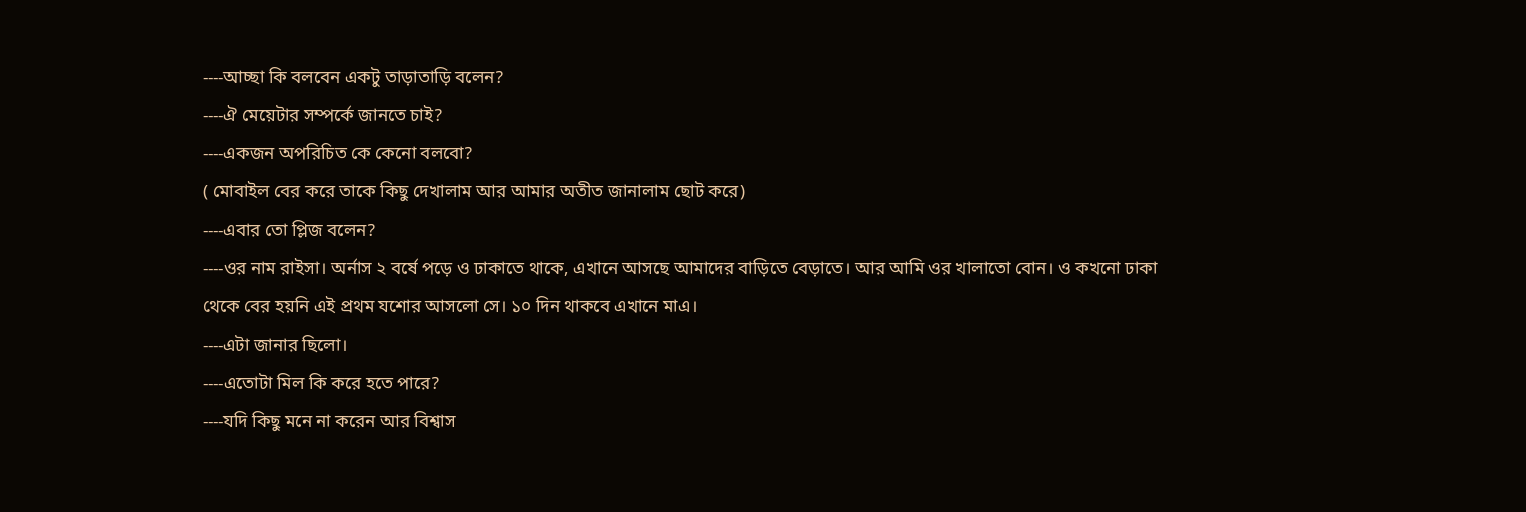----আচ্ছা কি বলবেন একটু তাড়াতাড়ি বলেন?
----ঐ মেয়েটার সম্পর্কে জানতে চাই?
----একজন অপরিচিত কে কেনো বলবো?
( মোবাইল বের করে তাকে কিছু দেখালাম আর আমার অতীত জানালাম ছোট করে)
----এবার তো প্লিজ বলেন?
----ওর নাম রাইসা। অর্নাস ২ বর্ষে পড়ে ও ঢাকাতে থাকে, এখানে আসছে আমাদের বাড়িতে বেড়াতে। আর আমি ওর খালাতো বোন। ও কখনো ঢাকা থেকে বের হয়নি এই প্রথম যশোর আসলো সে। ১০ দিন থাকবে এখানে মাএ।
----এটা জানার ছিলো।
----এতোটা মিল কি করে হতে পারে?
----যদি কিছু মনে না করেন আর বিশ্বাস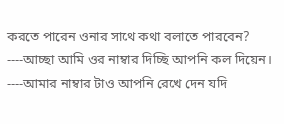করতে পারেন ওনার সাথে কথা বলাতে পারবেন?
----আচ্ছা আমি ওর নাম্বার দিচ্ছি আপনি কল দিয়েন।
----আমার নাম্বার টাও আপনি রেখে দেন যদি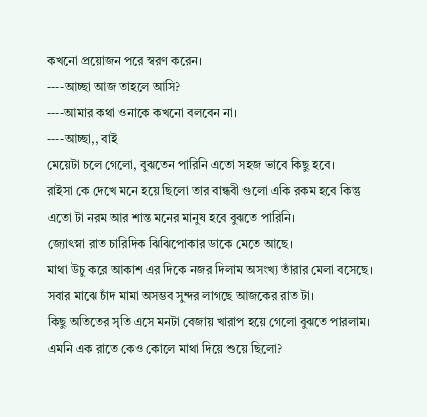কখনো প্রয়োজন পরে স্বরণ করেন।
----আচ্ছা আজ তাহলে আসি?
----আমার কথা ওনাকে কখনো বলবেন না।
----আচ্ছা,, বাই
মেয়েটা চলে গেলো, বুঝতেন পারিনি এতো সহজ ভাবে কিছু হবে।
রাইসা কে দেখে মনে হয়ে ছিলো তার বান্ধবী গুলো একি রকম হবে কিন্তু এতো টা নরম আর শান্ত মনের মানুষ হবে বুঝতে পারিনি।
জ্যোৎস্না রাত চারিদিক ঝিঝিপোকার ডাকে মেতে আছে।
মাথা উচু করে আকাশ এর দিকে নজর দিলাম অসংখ্য তাঁরার মেলা বসেছে।
সবার মাঝে চাঁদ মামা অসম্ভব সুন্দর লাগছে আজকের রাত টা।
কিছু অতিতের সৃতি এসে মনটা বেজায় খারাপ হয়ে গেলো বুঝতে পারলাম।
এমনি এক রাতে কেও কোলে মাথা দিয়ে শুয়ে ছিলো?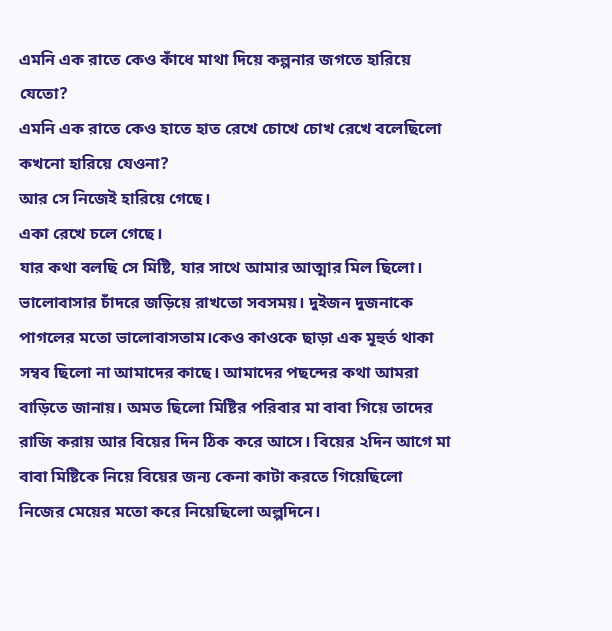এমনি এক রাতে কেও কাঁধে মাথা দিয়ে কল্পনার জগতে হারিয়ে যেতো?
এমনি এক রাতে কেও হাতে হাত রেখে চোখে চোখ রেখে বলেছিলো কখনো হারিয়ে যেওনা?
আর সে নিজেই হারিয়ে গেছে।
একা রেখে চলে গেছে।
যার কথা বলছি সে মিষ্টি, যার সাথে আমার আত্মার মিল ছিলো। ভালোবাসার চাঁদরে জড়িয়ে রাখতো সবসময়। দুইজন দুজনাকে পাগলের মতো ভালোবাসতাম।কেও কাওকে ছাড়া এক মূহুর্ত থাকা সম্বব ছিলো না আমাদের কাছে। আমাদের পছন্দের কথা আমরা বাড়িতে জানায়। অমত ছিলো মিষ্টির পরিবার মা বাবা গিয়ে তাদের রাজি করায় আর বিয়ের দিন ঠিক করে আসে। বিয়ের ২দিন আগে মা বাবা মিষ্টিকে নিয়ে বিয়ের জন্য কেনা কাটা করতে গিয়েছিলো নিজের মেয়ের মতো করে নিয়েছিলো অল্পদিনে।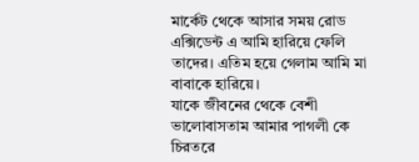মার্কেট থেকে আসার সময় রোড এক্সিডেন্ট এ আমি হারিয়ে ফেলি তাদের। এতিম হয়ে গেলাম আমি মা বাবাকে হারিয়ে।
যাকে জীবনের থেকে বেশী ভালোবাসতাম আমার পাগলী কে চিরতরে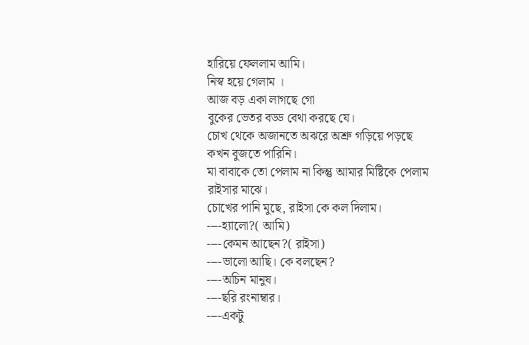হারিয়ে ফেললাম আমি।
নিস্ব হয়ে গেলাম ।
আজ বড় একা লাগছে গো
বুকের ভেতর বড্ড বেথা করছে যে।
চোখ থেকে অজানতে অঝরে অশ্রু গড়িয়ে পড়ছে কখন বুজতে পারিনি।
মা বাবাকে তো পেলাম না কিন্তু আমার মিষ্টিকে পেলাম রাইসার মাঝে।
চোখের পানি মুছে, রাইসা কে কল দিলাম।
----হ্যালো?( আমি)
----কেমন আছেন?( রাইসা)
----ভালো আছি। কে বলছেন?
----অচিন মানুষ।
----ছরি রংনাম্বার।
----একটু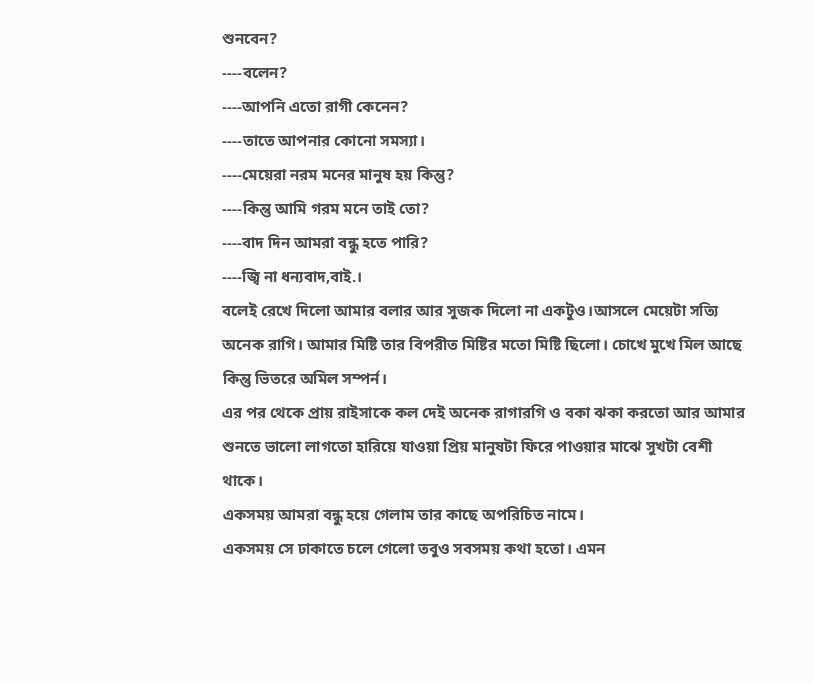শুনবেন?
----বলেন?
----আপনি এতো রাগী কেনেন?
----তাতে আপনার কোনো সমস্যা।
----মেয়েরা নরম মনের মানুষ হয় কিন্তু?
----কিন্তু আমি গরম মনে তাই তো?
----বাদ দিন আমরা বন্ধু হতে পারি?
----জ্বি না ধন্যবাদ,বাই.।
বলেই রেখে দিলো আমার বলার আর সুজক দিলো না একটুও।আসলে মেয়েটা সত্যি অনেক রাগি। আমার মিষ্টি তার বিপরীত মিষ্টির মতো মিষ্টি ছিলো। চোখে মুখে মিল আছে কিন্তু ভিতরে অমিল সম্পর্ন।
এর পর থেকে প্রায় রাইসাকে কল দেই অনেক রাগারগি ও বকা ঝকা করতো আর আমার শুনতে ভালো লাগতো হারিয়ে যাওয়া প্রিয় মানুষটা ফিরে পাওয়ার মাঝে সুখটা বেশী থাকে।
একসময় আমরা বন্ধু হয়ে গেলাম তার কাছে অপরিচিত নামে।
একসময় সে ঢাকাতে চলে গেলো তবুও সবসময় কথা হতো। এমন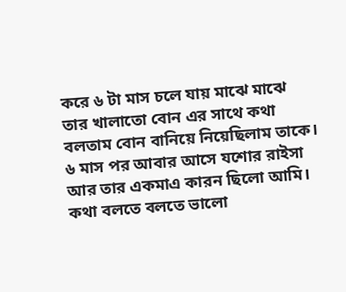করে ৬ টা মাস চলে যায় মাঝে মাঝে তার খালাতো বোন এর সাথে কথা বলতাম বোন বানিয়ে নিয়েছিলাম তাকে।
৬ মাস পর আবার আসে যশোর রাইসা আর তার একমাএ কারন ছিলো আমি। কথা বলতে বলতে ভালো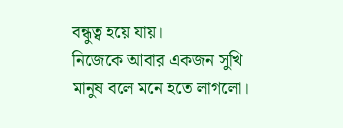বন্ধুত্ব হয়ে যায়।
নিজেকে আবার একজন সুখি মানুষ বলে মনে হতে লাগলো।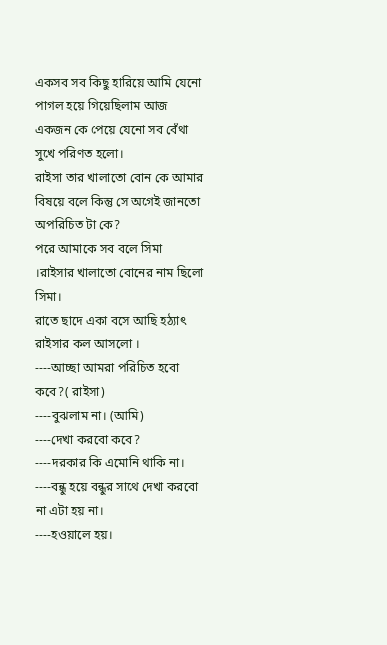একসব সব কিছু হারিয়ে আমি যেনো পাগল হয়ে গিয়েছিলাম আজ একজন কে পেয়ে যেনো সব বেঁথা সুখে পরিণত হলো।
রাইসা তার খালাতো বোন কে আমার বিষয়ে বলে কিন্তু সে অগেই জানতো অপরিচিত টা কে?
পরে আমাকে সব বলে সিমা ।রাইসার খালাতো বোনের নাম ছিলো সিমা।
রাতে ছাদে একা বসে আছি হঠ্যাৎ রাইসার কল আসলো ।
----আচ্ছা আমরা পরিচিত হবো কবে?( রাইসা)
----বুঝলাম না। (আমি)
----দেখা করবো কবে?
----দরকার কি এমোনি থাকি না।
----বন্ধু হয়ে বন্ধুর সাথে দেখা করবো না এটা হয় না।
----হওয়ালে হয়।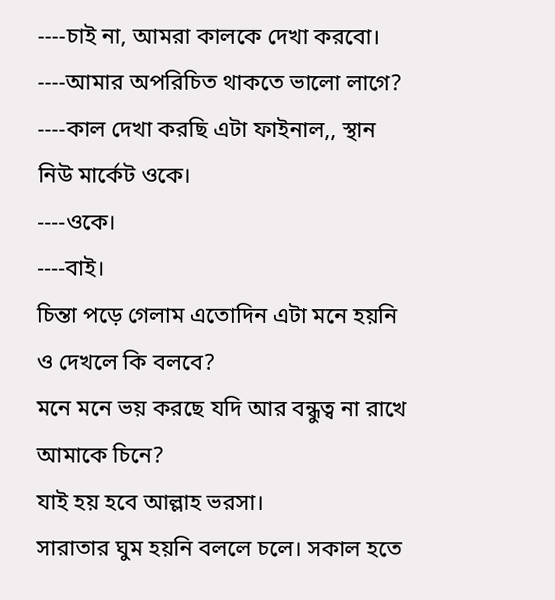----চাই না, আমরা কালকে দেখা করবো।
----আমার অপরিচিত থাকতে ভালো লাগে?
----কাল দেখা করছি এটা ফাইনাল,, স্থান নিউ মার্কেট ওকে।
----ওকে।
----বাই।
চিন্তা পড়ে গেলাম এতোদিন এটা মনে হয়নি ও দেখলে কি বলবে?
মনে মনে ভয় করছে যদি আর বন্ধুত্ব না রাখে আমাকে চিনে?
যাই হয় হবে আল্লাহ ভরসা।
সারাতার ঘুম হয়নি বললে চলে। সকাল হতে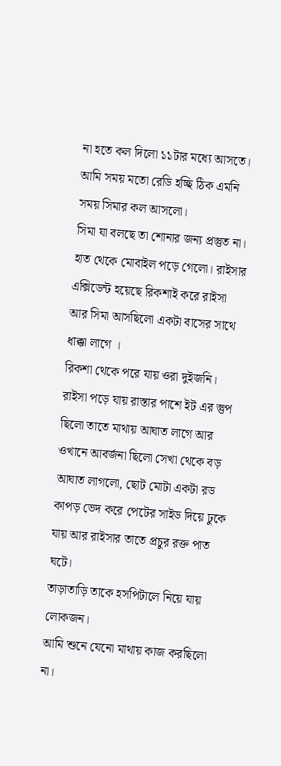না হতে কল দিলো ১১টার মধ্যে আসতে।
আমি সময় মতো রেডি হচ্ছি ঠিক এমনি সময় সিমার কল আসলো।
সিমা যা বলছে তা শোনার জন্য প্রস্তুত না।
হাত থেকে মোবাইল পড়ে গেলো। রাইসার এক্সিডেন্ট হয়েছে রিকশাই করে রাইসা আর সিমা আসছিলো একটা বাসের সাথে ধাক্কা লাগে ।
রিকশা থেকে পরে যায় ওরা দুইজনি।
রাইসা পড়ে যায় রাস্তার পাশে ইট এর স্তুপ ছিলো তাতে মাথায় আঘাত লাগে আর ওখানে আবর্জনা ছিলো সেখা থেকে বড় আঘাত লাগলো, ছোট মোটা একটা রড কাপড় ভেদ করে পেটের সাইড দিয়ে ঢুকে যায় আর রাইসার তাতে প্রচুর রক্ত পাত ঘটে।
তাড়াতাড়ি তাকে হসপিটালে নিয়ে যায় লোকজন।
আমি শুনে যেনো মাথায় কাজ করছিলো না।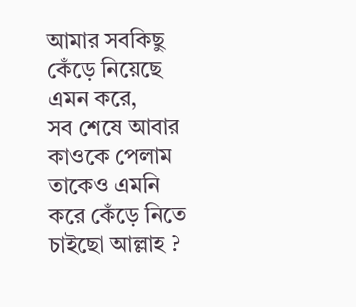আমার সবকিছু কেঁড়ে নিয়েছে এমন করে,
সব শেষে আবার কাওকে পেলাম তাকেও এমনি করে কেঁড়ে নিতে চাইছো আল্লাহ ?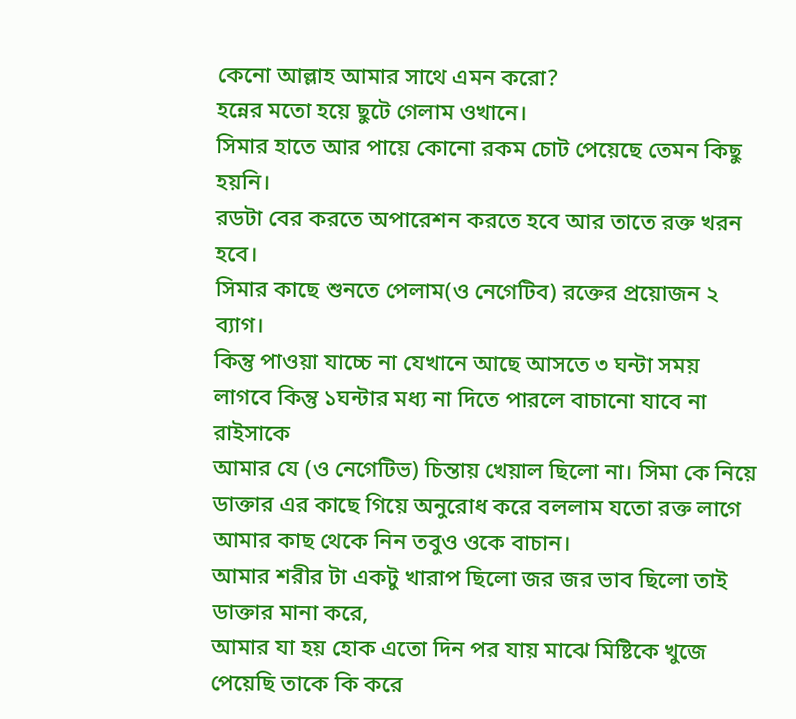কেনো আল্লাহ আমার সাথে এমন করো?
হন্নের মতো হয়ে ছুটে গেলাম ওখানে।
সিমার হাতে আর পায়ে কোনো রকম চোট পেয়েছে তেমন কিছু হয়নি।
রডটা বের করতে অপারেশন করতে হবে আর তাতে রক্ত খরন হবে।
সিমার কাছে শুনতে পেলাম(ও নেগেটিব) রক্তের প্রয়োজন ২ ব্যাগ।
কিন্তু পাওয়া যাচ্চে না যেখানে আছে আসতে ৩ ঘন্টা সময় লাগবে কিন্তু ১ঘন্টার মধ্য না দিতে পারলে বাচানো যাবে না রাইসাকে
আমার যে (ও নেগেটিভ) চিন্তায় খেয়াল ছিলো না। সিমা কে নিয়ে ডাক্তার এর কাছে গিয়ে অনুরোধ করে বললাম যতো রক্ত লাগে আমার কাছ থেকে নিন তবুও ওকে বাচান।
আমার শরীর টা একটু খারাপ ছিলো জর জর ভাব ছিলো তাই ডাক্তার মানা করে,
আমার যা হয় হোক এতো দিন পর যায় মাঝে মিষ্টিকে খুজে পেয়েছি তাকে কি করে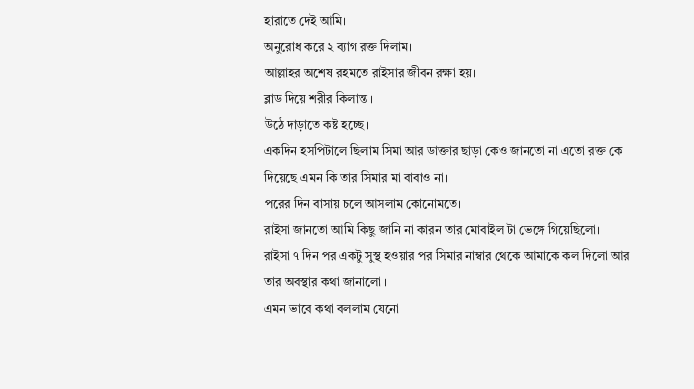হারাতে দেই আমি।
অনুরোধ করে ২ ব্যাগ রক্ত দিলাম।
আল্লাহর অশেষ রহমতে রাইসার জীবন রক্ষা হয়।
ব্লাড দিয়ে শরীর কিলান্ত ।
উঠে দাড়াতে কষ্ট হচ্ছে।
একদিন হসপিটালে ছিলাম সিমা আর ডাক্তার ছাড়া কেও জানতো না এতো রক্ত কে দিয়েছে এমন কি তার সিমার মা বাবাও না।
পরের দিন বাসায় চলে আসলাম কোনোমতে।
রাইসা জানতো আমি কিছু জানি না কারন তার মোবাইল টা ভেঙ্গে গিয়েছিলো।
রাইসা ৭ দিন পর একটু সুস্থ হওয়ার পর সিমার নাম্বার থেকে আমাকে কল দিলো আর তার অবস্থার কথা জানালো ।
এমন ভাবে কথা বললাম যেনো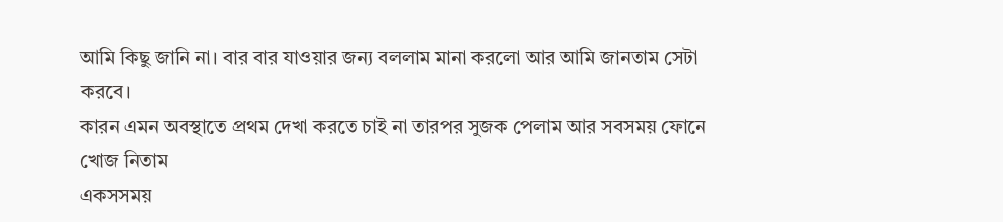আমি কিছু জানি না। বার বার যাওয়ার জন্য বললাম মানা করলো আর আমি জানতাম সেটা করবে।
কারন এমন অবস্থাতে প্রথম দেখা করতে চাই না তারপর সুজক পেলাম আর সবসময় ফোনে খোজ নিতাম
একসসময়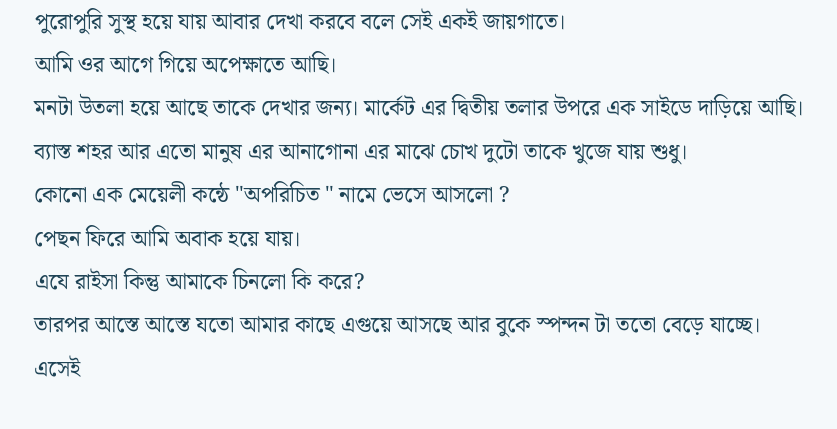পুরোপুরি সুস্থ হয়ে যায় আবার দেখা করবে বলে সেই একই জায়গাতে।
আমি ওর আগে গিয়ে অপেক্ষাতে আছি।
মনটা উতলা হয়ে আছে তাকে দেখার জন্য। মার্কেট এর দ্বিতীয় তলার উপরে এক সাইডে দাড়িয়ে আছি।
ব্যাস্ত শহর আর এতো মানুষ এর আনাগোনা এর মাঝে চোখ দুটো তাকে খুজে যায় শুধু।
কোনো এক মেয়েলী কন্ঠে "অপরিচিত " নামে ভেসে আসলো ?
পেছন ফিরে আমি অবাক হয়ে যায়।
এযে রাইসা কিন্তু আমাকে চিনলো কি করে?
তারপর আস্তে আস্তে যতো আমার কাছে এগুয়ে আসছে আর বুকে স্পন্দন টা ততো বেড়ে যাচ্ছে।
এসেই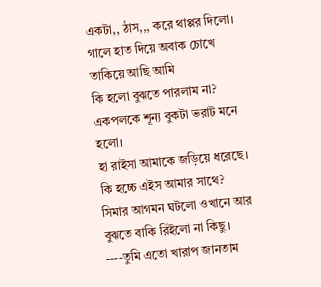একটা,, ঠাস,,, করে থাপ্পর দিলো।
গালে হাত দিয়ে অবাক চোখে তাকিয়ে আছি আমি
কি হলো বুঝতে পারলাম না?
একপলকে শূন্য বুকটা ভরাট মনে হলো।
হা রাইসা আমাকে জড়িয়ে ধরেছে।
কি হচ্চে এইস আমার সাথে?
সিমার আগমন ঘটলো ওখানে আর বুঝতে বাকি রিইলো না কিছু।
----তুমি এতো খারাপ জানতাম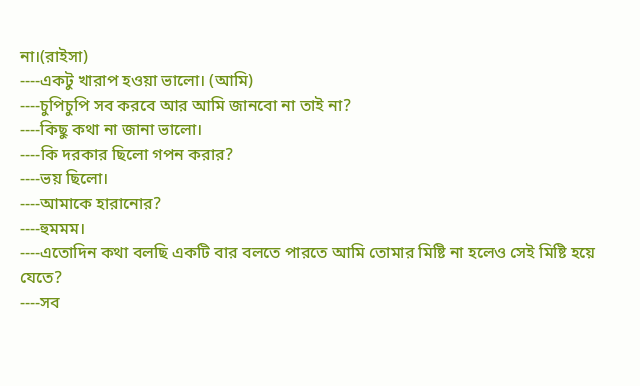না।(রাইসা)
----একটু খারাপ হওয়া ভালো। (আমি)
----চুপিচুপি সব করবে আর আমি জানবো না তাই না?
----কিছু কথা না জানা ভালো।
----কি দরকার ছিলো গপন করার?
----ভয় ছিলো।
----আমাকে হারানোর?
----হুমমম।
----এতোদিন কথা বলছি একটি বার বলতে পারতে আমি তোমার মিষ্টি না হলেও সেই মিষ্টি হয়ে যেতে?
----সব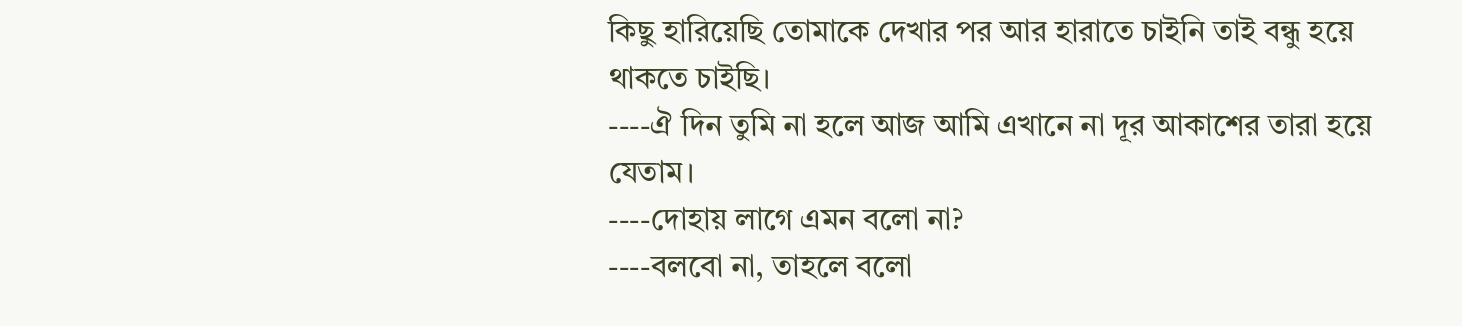কিছু হারিয়েছি তোমাকে দেখার পর আর হারাতে চাইনি তাই বন্ধু হয়ে থাকতে চাইছি।
----ঐ দিন তুমি না হলে আজ আমি এখানে না দূর আকাশের তারা হয়ে যেতাম।
----দোহায় লাগে এমন বলো না?
----বলবো না, তাহলে বলো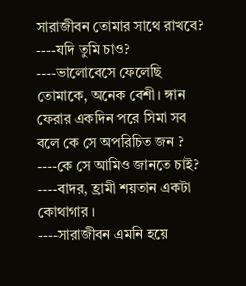সারাজীবন তোমার সাথে রাখবে?
----যদি তুমি চাও?
----ভালোবেসে ফেলেছি তোমাকে, অনেক বেশী। ঙ্গান ফেরার একদিন পরে সিমা সব বলে কে সে অপরিচিত জন ?
----কে সে আমিও জানতে চাই?
----বাদর, হ্রামী শয়তান একটা কোথাগার ।
----সারাজীবন এমনি হয়ে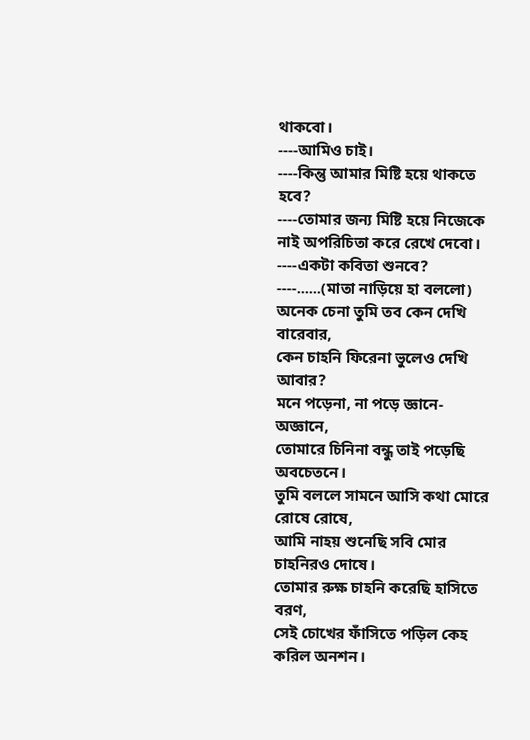থাকবো।
----আমিও চাই।
----কিন্তু আমার মিষ্টি হয়ে থাকতে হবে?
----তোমার জন্য মিষ্টি হয়ে নিজেকে নাই অপরিচিতা করে রেখে দেবো।
----একটা কবিতা শুনবে?
----......(মাতা নাড়িয়ে হা বললো)
অনেক চেনা তুমি তব কেন দেখি বারেবার,
কেন চাহনি ফিরেনা ভুলেও দেখি আবার?
মনে পড়েনা, না পড়ে জ্ঞানে- অজ্ঞানে,
তোমারে চিনিনা বন্ধু তাই পড়েছি অবচেতনে।
তুমি বললে সামনে আসি কথা মোরে রোষে রোষে,
আমি নাহয় শুনেছি সবি মোর চাহনিরও দোষে।
তোমার রুক্ষ চাহনি করেছি হাসিতে বরণ,
সেই চোখের ফাঁসিতে পড়িল কেহ করিল অনশন।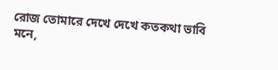রোজ তোমারে দেখে দেখে কতকথা ভাবি মনে,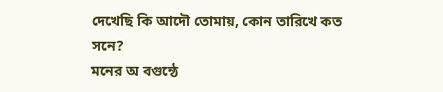দেখেছি কি আদৌ তোমায়, কোন তারিখে কত সনে?
মনের অ বগুন্ঠে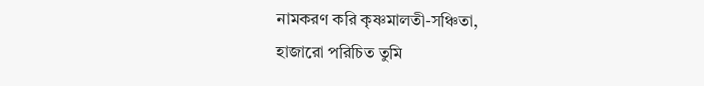নামকরণ করি কৃষ্ণমালতী-সঞ্চিতা,
হাজারো পরিচিত তুমি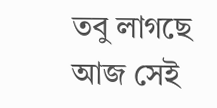তবু লাগছে আজ সেই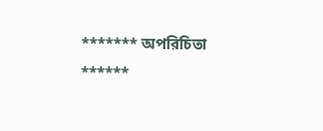******* অপরিচিতা ******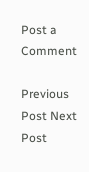Post a Comment

Previous Post Next Post